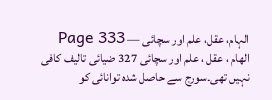الہام، عقل، علم اور سچائی — Page 333
الهام ، عقل ، علم اور سچائی 327 ضیائی تالیف کافی نہیں تھی۔سورج سے حاصل شدہ توانائی کو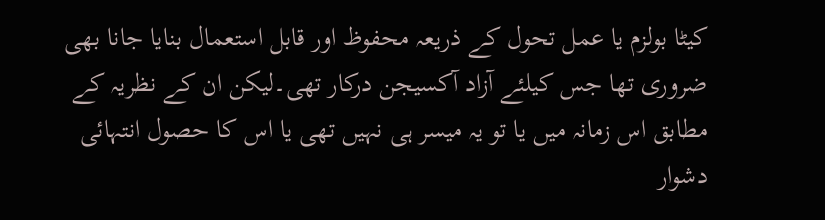کیٹا بولزم یا عمل تحول کے ذریعہ محفوظ اور قابل استعمال بنایا جانا بھی ضروری تھا جس کیلئے آزاد آکسیجن درکار تھی۔لیکن ان کے نظریہ کے مطابق اس زمانہ میں یا تو یہ میسر ہی نہیں تھی یا اس کا حصول انتہائی دشوار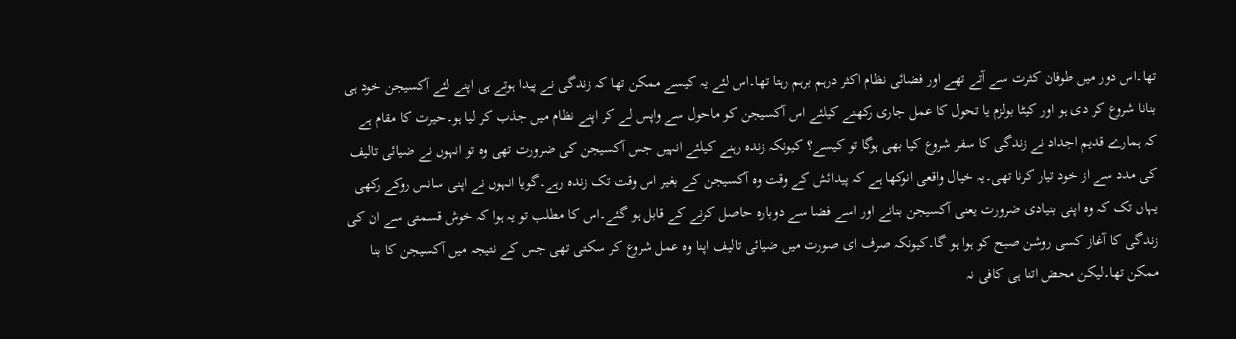تھا۔اس دور میں طوفان کثرت سے آتے تھے اور فضائی نظام اکثر درہم برہم رہتا تھا۔اس لئے یہ کیسے ممکن تھا کہ زندگی نے پیدا ہوتے ہی اپنے لئے آکسیجن خود ہی بنانا شروع کر دی ہو اور کیٹا بولزم یا تحول کا عمل جاری رکھنے کیلئے اس آکسیجن کو ماحول سے واپس لے کر اپنے نظام میں جذب کر لیا ہو۔حیرت کا مقام ہے کہ ہمارے قدیم اجداد نے زندگی کا سفر شروع کیا بھی ہوگا تو کیسے؟ کیونکہ زندہ رہنے کیلئے انہیں جس آکسیجن کی ضرورت تھی وہ تو انہوں نے ضیائی تالیف کی مدد سے از خود تیار کرنا تھی۔یہ خیال واقعی انوکھا ہے کہ پیدائش کے وقت وہ آکسیجن کے بغیر اس وقت تک زندہ رہے۔گویا انہوں نے اپنی سانس روکے رکھی یہاں تک کہ وہ اپنی بنیادی ضرورت یعنی آکسیجن بنانے اور اسے فضا سے دوبارہ حاصل کرنے کے قابل ہو گئے۔اس کا مطلب تو یہ ہوا کہ خوش قسمتی سے ان کی زندگی کا آغاز کسی روشن صبح کو ہوا ہو گا۔کیونکہ صرف ای صورت میں ضیائی تالیف اپنا وہ عمل شروع کر سکتی تھی جس کے نتیجہ میں آکسیجن کا بنا ممکن تھا۔لیکن محض اتنا ہی کافی نہ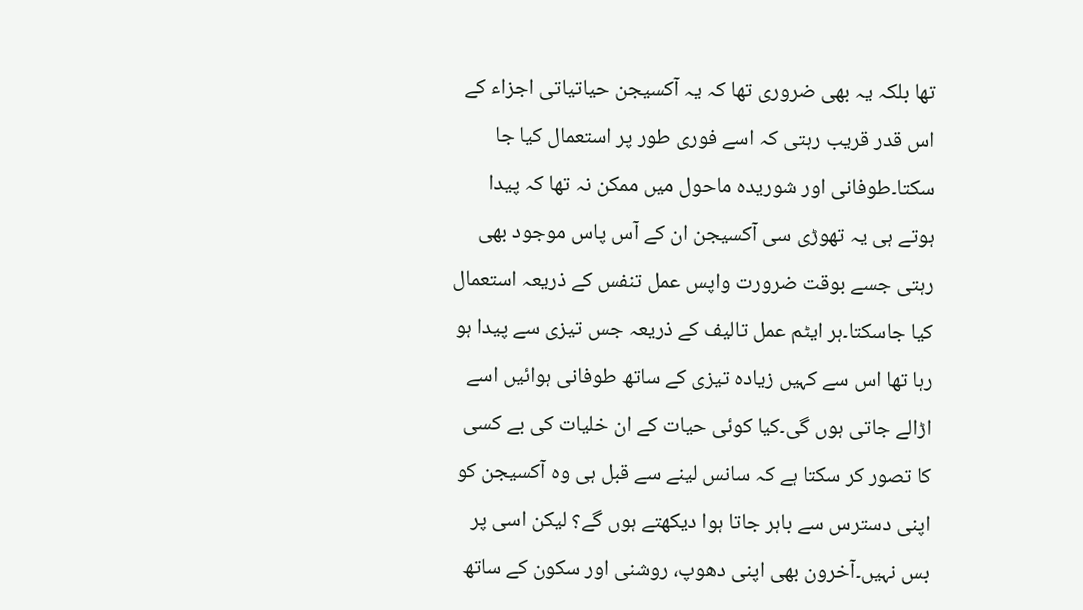تھا بلکہ یہ بھی ضروری تھا کہ یہ آکسیجن حیاتیاتی اجزاء کے اس قدر قریب رہتی کہ اسے فوری طور پر استعمال کیا جا سکتا۔طوفانی اور شوریدہ ماحول میں ممکن نہ تھا کہ پیدا ہوتے ہی یہ تھوڑی سی آکسیجن ان کے آس پاس موجود بھی رہتی جسے بوقت ضرورت واپس عمل تنفس کے ذریعہ استعمال کیا جاسکتا۔ہر ایٹم عمل تالیف کے ذریعہ جس تیزی سے پیدا ہو رہا تھا اس سے کہیں زیادہ تیزی کے ساتھ طوفانی ہوائیں اسے اڑالے جاتی ہوں گی۔کیا کوئی حیات کے ان خلیات کی بے کسی کا تصور کر سکتا ہے کہ سانس لینے سے قبل ہی وہ آکسیجن کو اپنی دسترس سے باہر جاتا ہوا دیکھتے ہوں گے؟ لیکن اسی پر بس نہیں۔آخرون بھی اپنی دھوپ، روشنی اور سکون کے ساتھ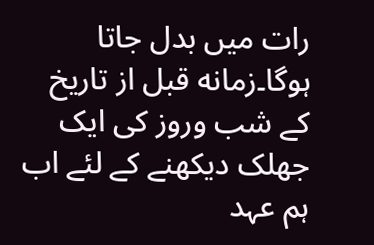رات میں بدل جاتا ہوگا۔زمانه قبل از تاریخ کے شب وروز کی ایک جھلک دیکھنے کے لئے اب ہم عہد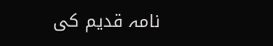نامہ قدیم کی